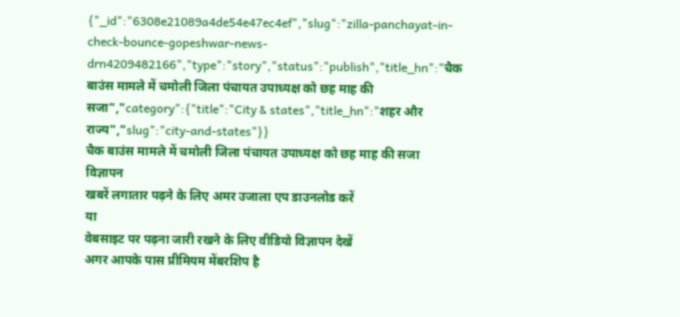{"_id":"6308e21089a4de54e47ec4ef","slug":"zilla-panchayat-in-check-bounce-gopeshwar-news-drn4209482166","type":"story","status":"publish","title_hn":"चैक बाउंस मामले में चमोली जिला पंचायत उपाध्यक्ष को छह माह की सजा","category":{"title":"City & states","title_hn":"शहर और राज्य","slug":"city-and-states"}}
चैक बाउंस मामले में चमोली जिला पंचायत उपाध्यक्ष को छह माह की सजा
विज्ञापन
खबरें लगातार पढ़ने के लिए अमर उजाला एप डाउनलोड करें
या
वेबसाइट पर पढ़ना जारी रखने के लिए वीडियो विज्ञापन देखें
अगर आपके पास प्रीमियम मेंबरशिप है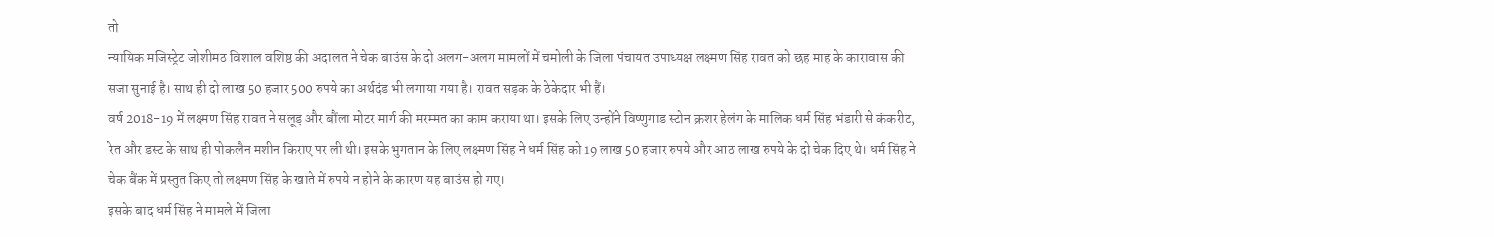तो
न्यायिक मजिस्ट्रेट जोशीमठ विशाल वशिष्ठ की अदालत ने चेक बाउंस के दो अलग-अलग मामलों में चमोली के जिला पंचायत उपाध्यक्ष लक्ष्मण सिंह रावत को छह माह के कारावास की सजा सुनाई है। साथ ही दो लाख 50 हजार 500 रुपये का अर्थदंड भी लगाया गया है। रावत सड़क के ठेकेदार भी हैं।
वर्ष 2018-19 में लक्ष्मण सिंह रावत ने सलूड़ और बौंला मोटर मार्ग की मरम्मत का काम कराया था। इसके लिए उन्होंने विष्णुगाड स्टोन क्रशर हेलंग के मालिक धर्म सिंह भंडारी से कंकरीट, रेत और डस्ट के साथ ही पोकलैन मशीन किराए पर ली थी। इसके भुगतान के लिए लक्ष्मण सिंह ने धर्म सिंह को 19 लाख 50 हजार रुपये और आठ लाख रुपये के दो चेक दिए थे। धर्म सिंह ने चेक बैंक में प्रस्तुत किए तो लक्ष्मण सिंह के खाते में रुपये न होने के कारण यह बाउंस हो गए।
इसके बाद धर्म सिंह ने मामले में जिला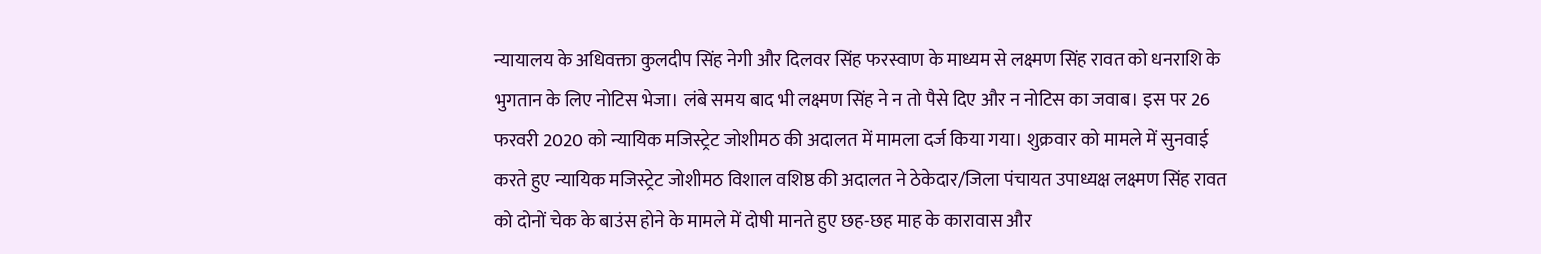न्यायालय के अधिवक्ता कुलदीप सिंह नेगी और दिलवर सिंह फरस्वाण के माध्यम से लक्ष्मण सिंह रावत को धनराशि के भुगतान के लिए नोटिस भेजा। लंबे समय बाद भी लक्ष्मण सिंह ने न तो पैसे दिए और न नोटिस का जवाब। इस पर 26 फरवरी 2020 को न्यायिक मजिस्ट्रेट जोशीमठ की अदालत में मामला दर्ज किया गया। शुक्रवार को मामले में सुनवाई करते हुए न्यायिक मजिस्ट्रेट जोशीमठ विशाल वशिष्ठ की अदालत ने ठेकेदार/जिला पंचायत उपाध्यक्ष लक्ष्मण सिंह रावत को दोनों चेक के बाउंस होने के मामले में दोषी मानते हुए छह-छह माह के कारावास और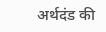अर्थदंड की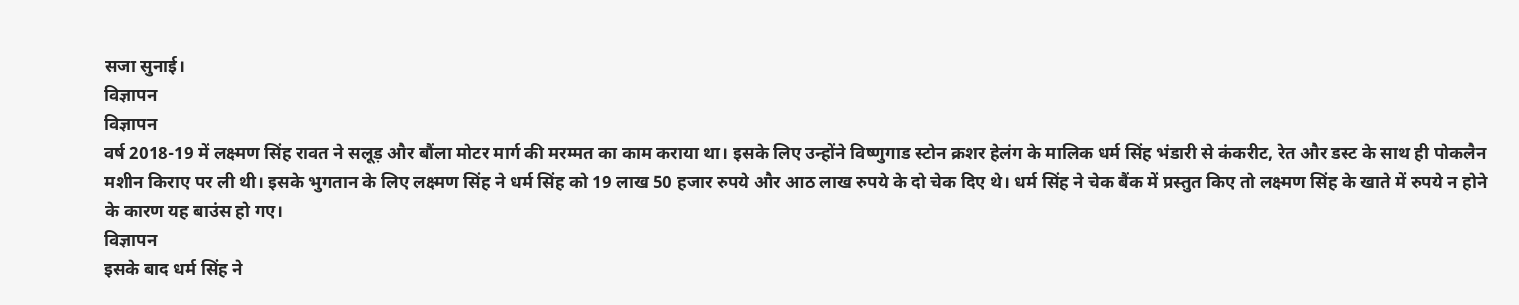सजा सुनाई।
विज्ञापन
विज्ञापन
वर्ष 2018-19 में लक्ष्मण सिंह रावत ने सलूड़ और बौंला मोटर मार्ग की मरम्मत का काम कराया था। इसके लिए उन्होंने विष्णुगाड स्टोन क्रशर हेलंग के मालिक धर्म सिंह भंडारी से कंकरीट, रेत और डस्ट के साथ ही पोकलैन मशीन किराए पर ली थी। इसके भुगतान के लिए लक्ष्मण सिंह ने धर्म सिंह को 19 लाख 50 हजार रुपये और आठ लाख रुपये के दो चेक दिए थे। धर्म सिंह ने चेक बैंक में प्रस्तुत किए तो लक्ष्मण सिंह के खाते में रुपये न होने के कारण यह बाउंस हो गए।
विज्ञापन
इसके बाद धर्म सिंह ने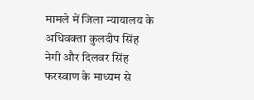मामले में जिला न्यायालय के अधिवक्ता कुलदीप सिंह नेगी और दिलवर सिंह फरस्वाण के माध्यम से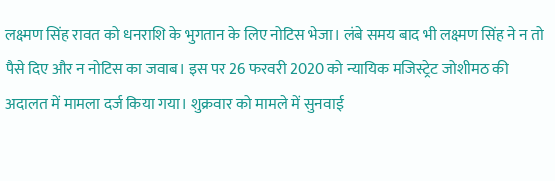लक्ष्मण सिंह रावत को धनराशि के भुगतान के लिए नोटिस भेजा। लंबे समय बाद भी लक्ष्मण सिंह ने न तो पैसे दिए और न नोटिस का जवाब। इस पर 26 फरवरी 2020 को न्यायिक मजिस्ट्रेट जोशीमठ की अदालत में मामला दर्ज किया गया। शुक्रवार को मामले में सुनवाई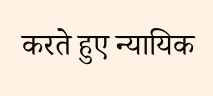करते हुए न्यायिक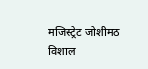मजिस्ट्रेट जोशीमठ विशाल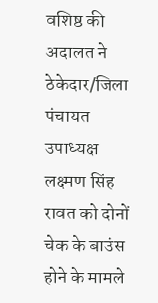वशिष्ठ की अदालत ने ठेकेदार/जिला पंचायत उपाध्यक्ष लक्ष्मण सिंह रावत को दोनों चेक के बाउंस होने के मामले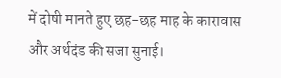में दोषी मानते हुए छह-छह माह के कारावास और अर्थदंड की सजा सुनाई।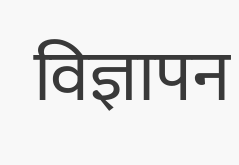विज्ञापन